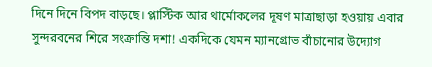দিনে দিনে বিপদ বাড়ছে। প্লাস্টিক আর থার্মোকলের দূষণ মাত্রাছাড়া হওয়ায় এবার সুন্দরবনের শিরে সংক্রান্তি দশা! একদিকে যেমন ম্যানগ্রোভ বাঁচানোর উদ্যোগ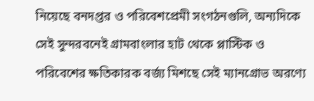নিয়েছে বনদপ্তর ও পরিবেশপ্রেমী সংগঠনগুলি, অন্যদিকে সেই সুন্দরবনেই গ্রামবাংলার হাট থেকে প্লাস্টিক ও পরিবেশের ক্ষতিকারক বর্জ্য মিশছে সেই ম্যানগ্রোভ অরণ্যে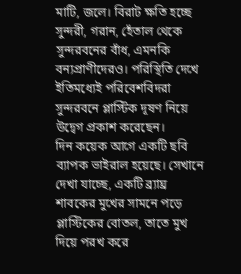মাটি, জলে। বিরাট ক্ষতি হচ্ছে সুন্দরী, গরান, হেঁতাল থেকে সুন্দরবনের বাঁধ, এমনকি বন্যপ্রাণীদেরও। পরিস্থিতি দেখে ইতিমধ্যেই পরিবেশবিদরা সুন্দরবনে প্লাস্টিক দূষণ নিয়ে উদ্বেগ প্রকাশ করেছেন।
দিন কয়েক আগে একটি ছবি ব্যাপক ভাইরাল হয়েছে। সেখানে দেখা যাচ্ছে, একটি ব্র্যাঘ্র শাবকের মুখের সামনে পড়ে প্লাস্টিকের বোতল, তাতে মুখ দিয়ে পরখ করে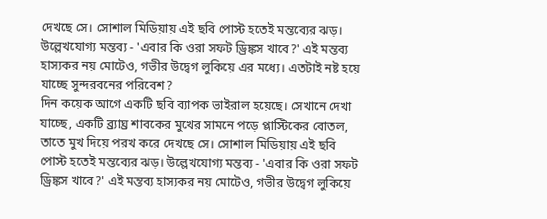দেখছে সে। সোশাল মিডিয়ায় এই ছবি পোস্ট হতেই মন্তব্যের ঝড়। উল্লেখযোগ্য মন্তব্য - 'এবার কি ওরা সফট ড্রিঙ্কস খাবে?' এই মন্তব্য হাস্যকর নয় মোটেও, গভীর উদ্বেগ লুকিয়ে এর মধ্যে। এতটাই নষ্ট হয়ে যাচ্ছে সুন্দরবনের পরিবেশ?
দিন কয়েক আগে একটি ছবি ব্যাপক ভাইরাল হয়েছে। সেখানে দেখা যাচ্ছে, একটি ব্র্যাঘ্র শাবকের মুখের সামনে পড়ে প্লাস্টিকের বোতল, তাতে মুখ দিয়ে পরখ করে দেখছে সে। সোশাল মিডিয়ায় এই ছবি পোস্ট হতেই মন্তব্যের ঝড়। উল্লেখযোগ্য মন্তব্য - 'এবার কি ওরা সফট ড্রিঙ্কস খাবে?' এই মন্তব্য হাস্যকর নয় মোটেও, গভীর উদ্বেগ লুকিয়ে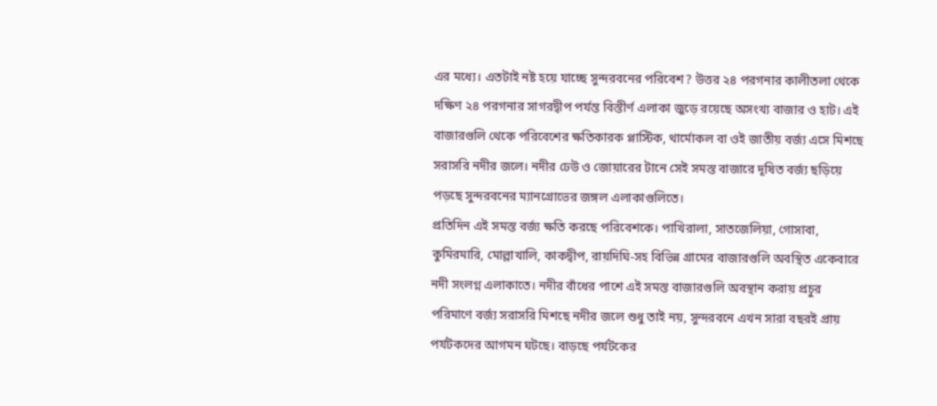এর মধ্যে। এতটাই নষ্ট হয়ে যাচ্ছে সুন্দরবনের পরিবেশ? উত্তর ২৪ পরগনার কালীতলা থেকে দক্ষিণ ২৪ পরগনার সাগরদ্বীপ পর্যন্ত বিস্তীর্ণ এলাকা জুড়ে রয়েছে অসংখ্য বাজার ও হাট। এই বাজারগুলি থেকে পরিবেশের ক্ষতিকারক প্লাস্টিক, থার্মোকল বা ওই জাতীয় বর্জ্য এসে মিশছে সরাসরি নদীর জলে। নদীর ঢেউ ও জোয়ারের টানে সেই সমস্ত বাজারে দূষিত বর্জ্য ছড়িয়ে পড়ছে সুন্দরবনের ম্যানগ্রোভের জঙ্গল এলাকাগুলিতে।
প্রতিদিন এই সমস্ত বর্জ্য ক্ষতি করছে পরিবেশকে। পাখিরালা, সাতজেলিয়া, গোসাবা, কুমিরমারি, মোল্লাখালি, কাকদ্বীপ, রায়দিঘি-সহ বিভিন্ন গ্রামের বাজারগুলি অবস্থিত একেবারে নদী সংলগ্ন এলাকাতে। নদীর বাঁধের পাশে এই সমস্ত বাজারগুলি অবস্থান করায় প্রচুর পরিমাণে বর্জ্য সরাসরি মিশছে নদীর জলে শুধু তাই নয়, সুন্দরবনে এখন সারা বছরই প্রায় পর্যটকদের আগমন ঘটছে। বাড়ছে পর্যটকের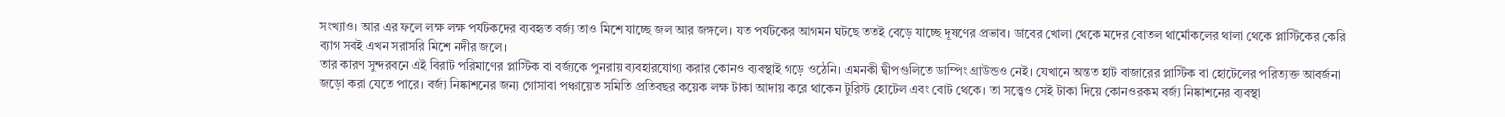সংখ্যাও। আর এর ফলে লক্ষ লক্ষ পর্যটকদের ব্যবহৃত বর্জ্য তাও মিশে যাচ্ছে জল আর জঙ্গলে। যত পর্যটকের আগমন ঘটছে ততই বেড়ে যাচ্ছে দূষণের প্রভাব। ডাবের খোলা থেকে মদের বোতল থার্মোকলের থালা থেকে প্লাস্টিকের কেরি ব্যাগ সবই এখন সরাসরি মিশে নদীর জলে।
তার কারণ সুন্দরবনে এই বিরাট পরিমাণের প্লাস্টিক বা বর্জ্যকে পুনরায় ব্যবহারযোগ্য করার কোনও ব্যবস্থাই গড়ে ওঠেনি। এমনকী দ্বীপগুলিতে ডাম্পিং গ্রাউন্ডও নেই। যেখানে অন্তত হাট বাজারের প্লাস্টিক বা হোটেলের পরিত্যক্ত আবর্জনা জড়ো করা যেতে পারে। বর্জ্য নিষ্কাশনের জন্য গোসাবা পঞ্চায়েত সমিতি প্রতিবছর কয়েক লক্ষ টাকা আদায় করে থাকেন টুরিস্ট হোটেল এবং বোট থেকে। তা সত্ত্বেও সেই টাকা দিয়ে কোনওরকম বর্জ্য নিষ্কাশনের ব্যবস্থা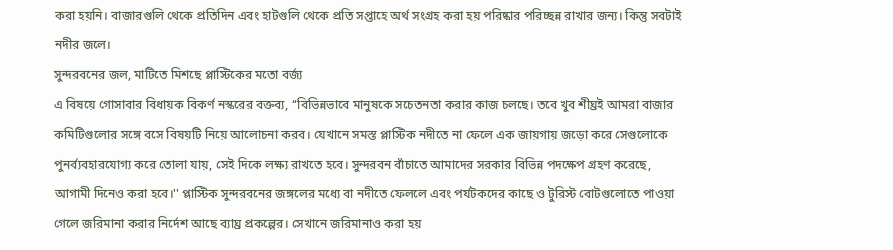করা হয়নি। বাজারগুলি থেকে প্রতিদিন এবং হাটগুলি থেকে প্রতি সপ্তাহে অর্থ সংগ্রহ করা হয় পরিষ্কার পরিচ্ছন্ন রাখার জন্য। কিন্তু সবটাই নদীর জলে।
সুন্দরবনের জল, মাটিতে মিশছে প্লাস্টিকের মতো বর্জ্য
এ বিষয়ে গোসাবার বিধায়ক বিকর্ণ নস্করের বক্তব্য, ‘‘বিভিন্নভাবে মানুষকে সচেতনতা করার কাজ চলছে। তবে খুব শীঘ্রই আমরা বাজার কমিটিগুলোর সঙ্গে বসে বিষয়টি নিয়ে আলোচনা করব। যেখানে সমস্ত প্লাস্টিক নদীতে না ফেলে এক জায়গায় জড়ো করে সেগুলোকে পুনর্ব্যবহারযোগ্য করে তোলা যায়, সেই দিকে লক্ষ্য রাখতে হবে। সুন্দরবন বাঁচাতে আমাদের সরকার বিভিন্ন পদক্ষেপ গ্রহণ করেছে, আগামী দিনেও করা হবে।'' প্লাস্টিক সুন্দরবনের জঙ্গলের মধ্যে বা নদীতে ফেললে এবং পর্যটকদের কাছে ও টুরিস্ট বোটগুলোতে পাওয়া গেলে জরিমানা করার নির্দেশ আছে ব্যাঘ্র প্রকল্পের। সেখানে জরিমানাও করা হয়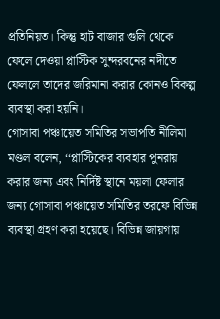প্রতিনিয়ত। কিন্তু হাট বাজার গুলি থেকে ফেলে দেওয়া প্লাস্টিক সুন্দরবনের নদীতে ফেললে তাদের জরিমানা করার কোনও বিকল্প ব্যবস্থা করা হয়নি।
গোসাবা পঞ্চায়েত সমিতির সভাপতি নীলিমা মণ্ডল বলেন, ‘‘প্লাস্টিকের ব্যবহার পুনরায় করার জন্য এবং নির্দিষ্ট স্থানে ময়লা ফেলার জন্য গোসাবা পঞ্চায়েত সমিতির তরফে বিভিন্ন ব্যবস্থা গ্রহণ করা হয়েছে। বিভিন্ন জায়গায়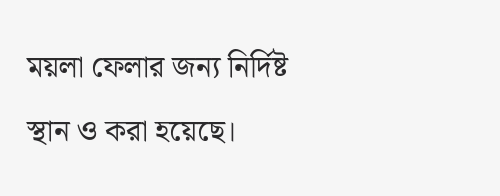ময়লা ফেলার জন্য নির্দিষ্ট স্থান ও করা হয়েছে।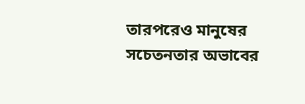তারপরেও মানুষের সচেতনতার অভাবের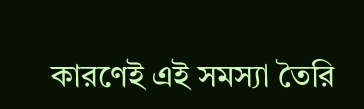কারণেই এই সমস্যা তৈরি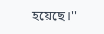হয়েছে।''